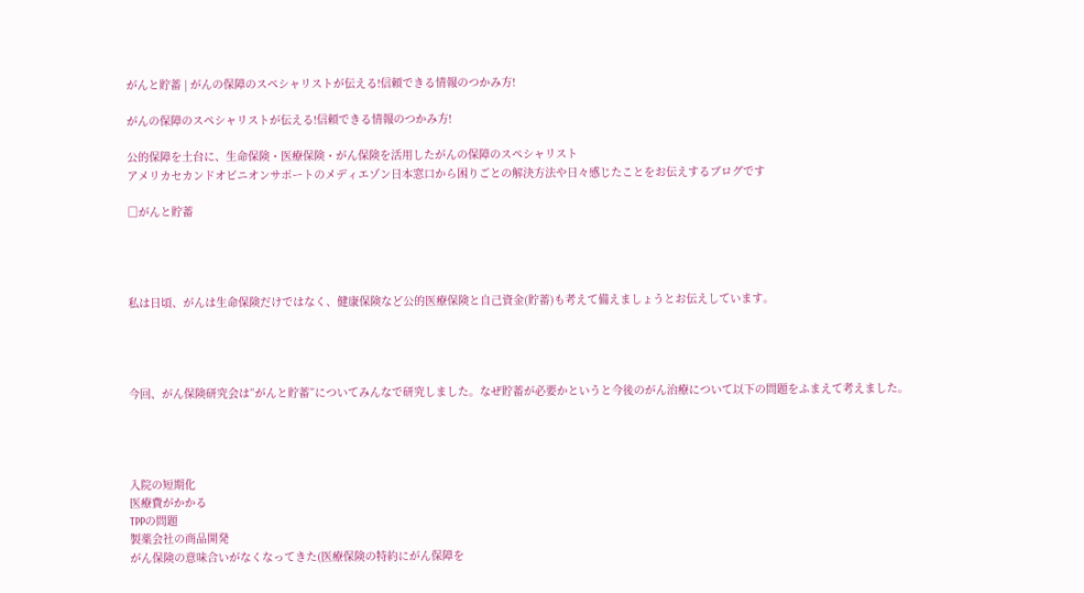がんと貯蓄 | がんの保障のスペシャリストが伝える!信頼できる情報のつかみ方!

がんの保障のスペシャリストが伝える!信頼できる情報のつかみ方!

公的保障を土台に、生命保険・医療保険・がん保険を活用したがんの保障のスペシャリスト
アメリカセカンドオピニオンサポートのメディエゾン日本窓口から困りごとの解決方法や日々感じたことをお伝えするブログです

□がんと貯蓄




私は日頃、がんは生命保険だけではなく、健康保険など公的医療保険と自己資金(貯蓄)も考えて備えましょうとお伝えしています。




今回、がん保険研究会は”がんと貯蓄”についてみんなで研究しました。なぜ貯蓄が必要かというと今後のがん治療について以下の問題をふまえて考えました。




入院の短期化
医療費がかかる
TPPの問題
製薬会社の商品開発
がん保険の意味合いがなくなってきた(医療保険の特約にがん保障を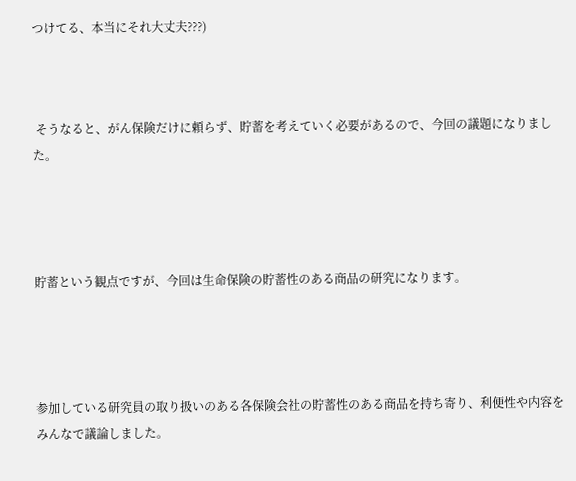つけてる、本当にそれ大丈夫???)



 そうなると、がん保険だけに頼らず、貯蓄を考えていく必要があるので、今回の議題になりました。




貯蓄という観点ですが、今回は生命保険の貯蓄性のある商品の研究になります。




参加している研究員の取り扱いのある各保険会社の貯蓄性のある商品を持ち寄り、利便性や内容をみんなで議論しました。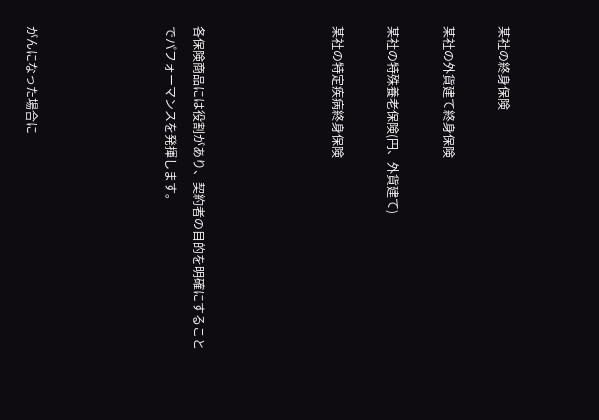某社の終身保険

某社の外貨建て終身保険

某社の特殊養老保険(円、外貨建て)

某社の特定疾病終身保険




各保険商品には役割があり、契約者の目的を明確にすることでパフォーマンスを発揮します。




がんになった場合に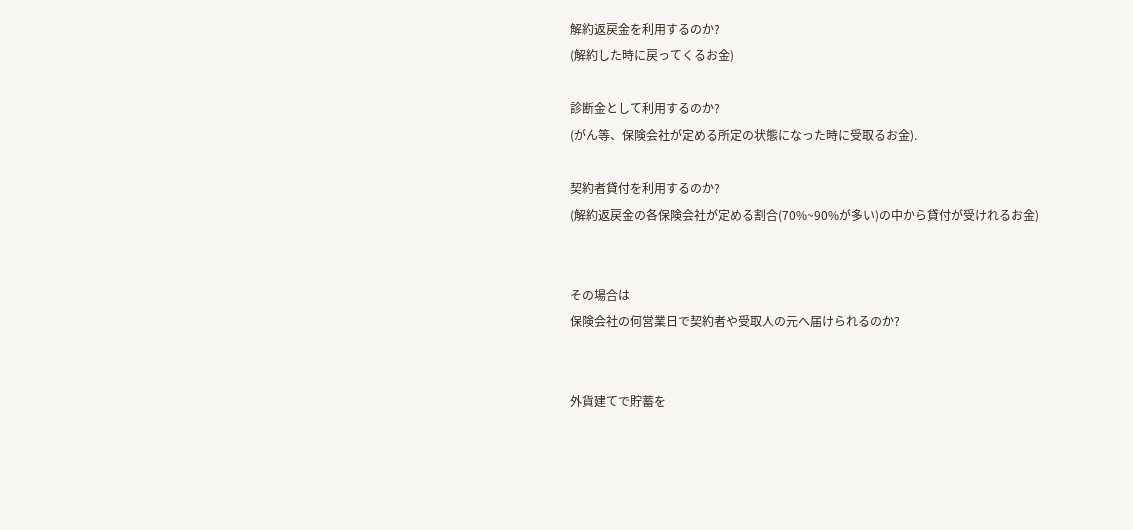解約返戻金を利用するのか?
(解約した時に戻ってくるお金)

診断金として利用するのか?
(がん等、保険会社が定める所定の状態になった時に受取るお金).

契約者貸付を利用するのか?
(解約返戻金の各保険会社が定める割合(70%~90%が多い)の中から貸付が受けれるお金)


その場合は
保険会社の何営業日で契約者や受取人の元へ届けられるのか?


外貨建てで貯蓄を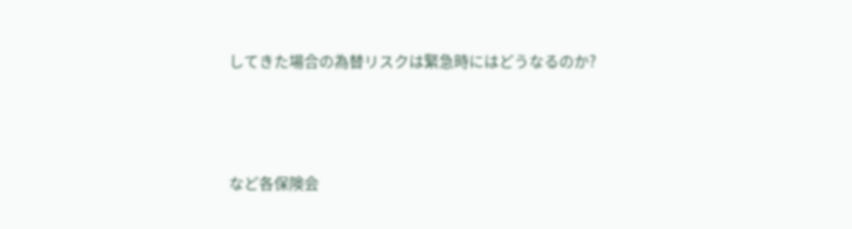してきた場合の為替リスクは緊急時にはどうなるのか?




など各保険会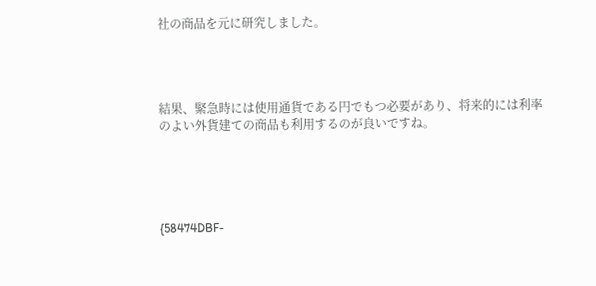社の商品を元に研究しました。




結果、緊急時には使用通貨である円でもつ必要があり、将来的には利率のよい外貨建ての商品も利用するのが良いですね。





{58474DBF-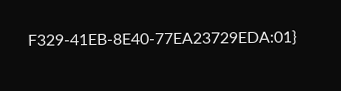F329-41EB-8E40-77EA23729EDA:01}